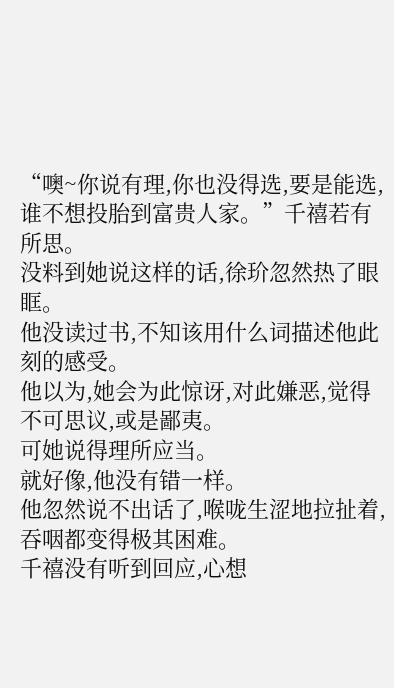“噢~你说有理,你也没得选,要是能选,谁不想投胎到富贵人家。”千禧若有所思。
没料到她说这样的话,徐玠忽然热了眼眶。
他没读过书,不知该用什么词描述他此刻的感受。
他以为,她会为此惊讶,对此嫌恶,觉得不可思议,或是鄙夷。
可她说得理所应当。
就好像,他没有错一样。
他忽然说不出话了,喉咙生涩地拉扯着,吞咽都变得极其困难。
千禧没有听到回应,心想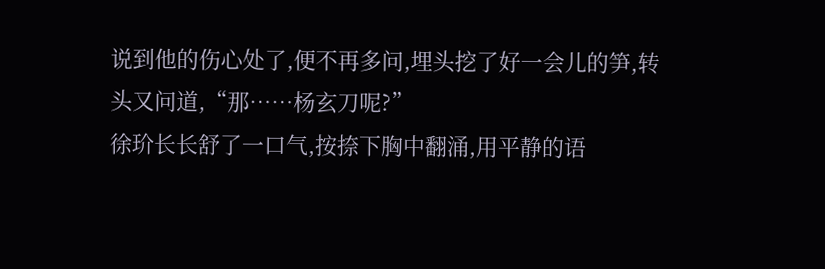说到他的伤心处了,便不再多问,埋头挖了好一会儿的笋,转头又问道,“那……杨玄刀呢?”
徐玠长长舒了一口气,按捺下胸中翻涌,用平静的语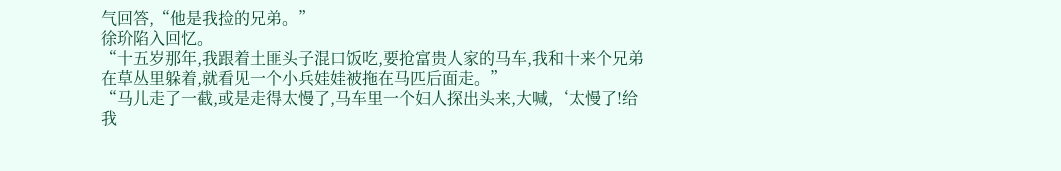气回答,“他是我捡的兄弟。”
徐玠陷入回忆。
“十五岁那年,我跟着土匪头子混口饭吃,要抢富贵人家的马车,我和十来个兄弟在草丛里躲着,就看见一个小兵娃娃被拖在马匹后面走。”
“马儿走了一截,或是走得太慢了,马车里一个妇人探出头来,大喊,‘太慢了!给我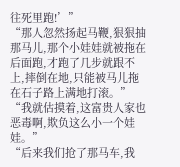往死里跑!’”
“那人忽然扬起马鞭,狠狠抽那马儿,那个小娃娃就被拖在后面跑,才跑了几步就跟不上,摔倒在地,只能被马儿拖在石子路上满地打滚。”
“我就估摸着,这富贵人家也恶毒啊,欺负这么小一个娃娃。”
“后来我们抢了那马车,我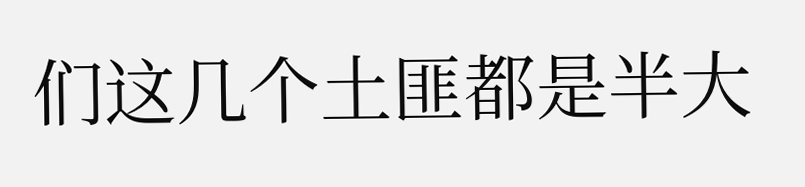们这几个土匪都是半大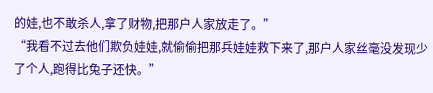的娃,也不敢杀人,拿了财物,把那户人家放走了。”
“我看不过去他们欺负娃娃,就偷偷把那兵娃娃救下来了,那户人家丝毫没发现少了个人,跑得比兔子还快。”